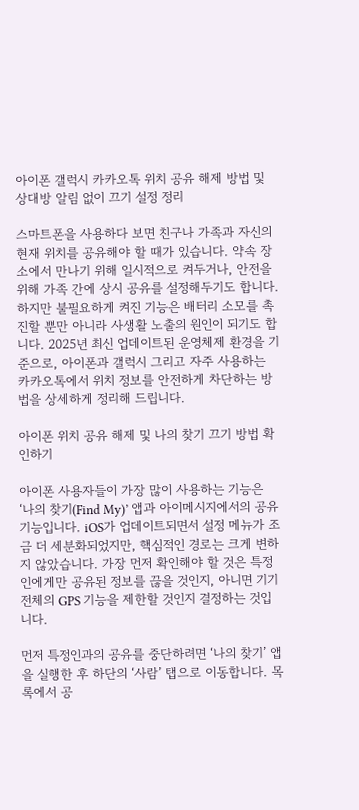아이폰 갤럭시 카카오톡 위치 공유 해제 방법 및 상대방 알림 없이 끄기 설정 정리

스마트폰을 사용하다 보면 친구나 가족과 자신의 현재 위치를 공유해야 할 때가 있습니다. 약속 장소에서 만나기 위해 일시적으로 켜두거나, 안전을 위해 가족 간에 상시 공유를 설정해두기도 합니다. 하지만 불필요하게 켜진 기능은 배터리 소모를 촉진할 뿐만 아니라 사생활 노출의 원인이 되기도 합니다. 2025년 최신 업데이트된 운영체제 환경을 기준으로, 아이폰과 갤럭시 그리고 자주 사용하는 카카오톡에서 위치 정보를 안전하게 차단하는 방법을 상세하게 정리해 드립니다.

아이폰 위치 공유 해제 및 나의 찾기 끄기 방법 확인하기

아이폰 사용자들이 가장 많이 사용하는 기능은 ‘나의 찾기(Find My)’ 앱과 아이메시지에서의 공유 기능입니다. iOS가 업데이트되면서 설정 메뉴가 조금 더 세분화되었지만, 핵심적인 경로는 크게 변하지 않았습니다. 가장 먼저 확인해야 할 것은 특정인에게만 공유된 정보를 끊을 것인지, 아니면 기기 전체의 GPS 기능을 제한할 것인지 결정하는 것입니다.

먼저 특정인과의 공유를 중단하려면 ‘나의 찾기’ 앱을 실행한 후 하단의 ‘사람’ 탭으로 이동합니다. 목록에서 공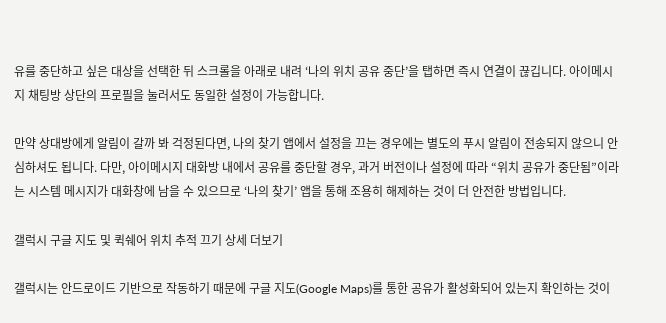유를 중단하고 싶은 대상을 선택한 뒤 스크롤을 아래로 내려 ‘나의 위치 공유 중단’을 탭하면 즉시 연결이 끊깁니다. 아이메시지 채팅방 상단의 프로필을 눌러서도 동일한 설정이 가능합니다.

만약 상대방에게 알림이 갈까 봐 걱정된다면, 나의 찾기 앱에서 설정을 끄는 경우에는 별도의 푸시 알림이 전송되지 않으니 안심하셔도 됩니다. 다만, 아이메시지 대화방 내에서 공유를 중단할 경우, 과거 버전이나 설정에 따라 “위치 공유가 중단됨”이라는 시스템 메시지가 대화창에 남을 수 있으므로 ‘나의 찾기’ 앱을 통해 조용히 해제하는 것이 더 안전한 방법입니다.

갤럭시 구글 지도 및 퀵쉐어 위치 추적 끄기 상세 더보기

갤럭시는 안드로이드 기반으로 작동하기 때문에 구글 지도(Google Maps)를 통한 공유가 활성화되어 있는지 확인하는 것이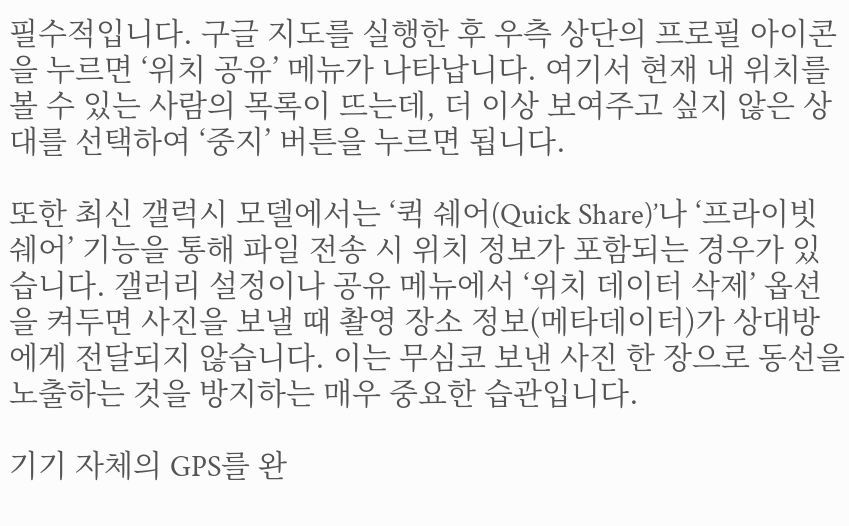필수적입니다. 구글 지도를 실행한 후 우측 상단의 프로필 아이콘을 누르면 ‘위치 공유’ 메뉴가 나타납니다. 여기서 현재 내 위치를 볼 수 있는 사람의 목록이 뜨는데, 더 이상 보여주고 싶지 않은 상대를 선택하여 ‘중지’ 버튼을 누르면 됩니다.

또한 최신 갤럭시 모델에서는 ‘퀵 쉐어(Quick Share)’나 ‘프라이빗 쉐어’ 기능을 통해 파일 전송 시 위치 정보가 포함되는 경우가 있습니다. 갤러리 설정이나 공유 메뉴에서 ‘위치 데이터 삭제’ 옵션을 켜두면 사진을 보낼 때 촬영 장소 정보(메타데이터)가 상대방에게 전달되지 않습니다. 이는 무심코 보낸 사진 한 장으로 동선을 노출하는 것을 방지하는 매우 중요한 습관입니다.

기기 자체의 GPS를 완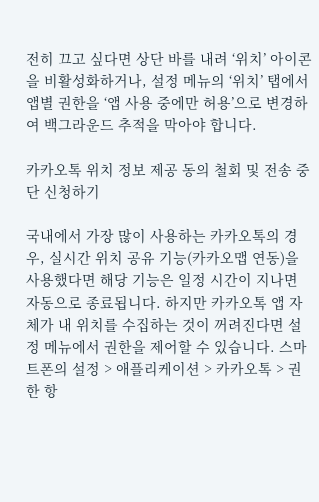전히 끄고 싶다면 상단 바를 내려 ‘위치’ 아이콘을 비활성화하거나, 설정 메뉴의 ‘위치’ 탭에서 앱별 권한을 ‘앱 사용 중에만 허용’으로 변경하여 백그라운드 추적을 막아야 합니다.

카카오톡 위치 정보 제공 동의 철회 및 전송 중단 신청하기

국내에서 가장 많이 사용하는 카카오톡의 경우, 실시간 위치 공유 기능(카카오맵 연동)을 사용했다면 해당 기능은 일정 시간이 지나면 자동으로 종료됩니다. 하지만 카카오톡 앱 자체가 내 위치를 수집하는 것이 꺼려진다면 설정 메뉴에서 권한을 제어할 수 있습니다. 스마트폰의 설정 > 애플리케이션 > 카카오톡 > 권한 항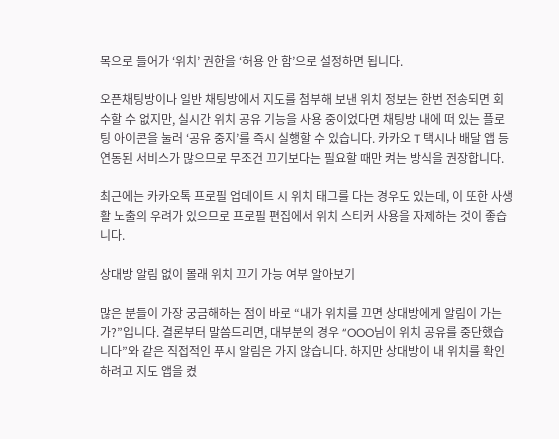목으로 들어가 ‘위치’ 권한을 ‘허용 안 함’으로 설정하면 됩니다.

오픈채팅방이나 일반 채팅방에서 지도를 첨부해 보낸 위치 정보는 한번 전송되면 회수할 수 없지만, 실시간 위치 공유 기능을 사용 중이었다면 채팅방 내에 떠 있는 플로팅 아이콘을 눌러 ‘공유 중지’를 즉시 실행할 수 있습니다. 카카오 T 택시나 배달 앱 등 연동된 서비스가 많으므로 무조건 끄기보다는 필요할 때만 켜는 방식을 권장합니다.

최근에는 카카오톡 프로필 업데이트 시 위치 태그를 다는 경우도 있는데, 이 또한 사생활 노출의 우려가 있으므로 프로필 편집에서 위치 스티커 사용을 자제하는 것이 좋습니다.

상대방 알림 없이 몰래 위치 끄기 가능 여부 알아보기

많은 분들이 가장 궁금해하는 점이 바로 “내가 위치를 끄면 상대방에게 알림이 가는가?”입니다. 결론부터 말씀드리면, 대부분의 경우 “OOO님이 위치 공유를 중단했습니다”와 같은 직접적인 푸시 알림은 가지 않습니다. 하지만 상대방이 내 위치를 확인하려고 지도 앱을 켰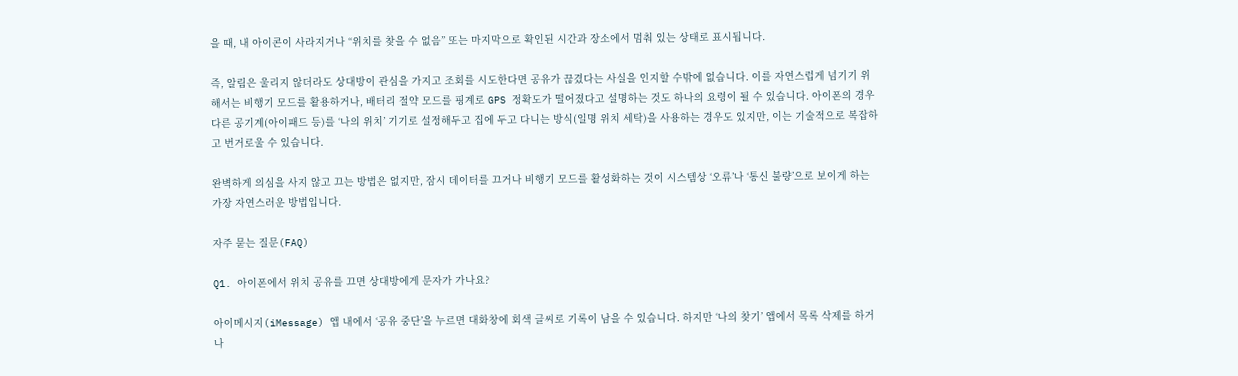을 때, 내 아이콘이 사라지거나 “위치를 찾을 수 없음” 또는 마지막으로 확인된 시간과 장소에서 멈춰 있는 상태로 표시됩니다.

즉, 알림은 울리지 않더라도 상대방이 관심을 가지고 조회를 시도한다면 공유가 끊겼다는 사실을 인지할 수밖에 없습니다. 이를 자연스럽게 넘기기 위해서는 비행기 모드를 활용하거나, 배터리 절약 모드를 핑계로 GPS 정확도가 떨어졌다고 설명하는 것도 하나의 요령이 될 수 있습니다. 아이폰의 경우 다른 공기계(아이패드 등)를 ‘나의 위치’ 기기로 설정해두고 집에 두고 다니는 방식(일명 위치 세탁)을 사용하는 경우도 있지만, 이는 기술적으로 복잡하고 번거로울 수 있습니다.

완벽하게 의심을 사지 않고 끄는 방법은 없지만, 잠시 데이터를 끄거나 비행기 모드를 활성화하는 것이 시스템상 ‘오류’나 ‘통신 불량’으로 보이게 하는 가장 자연스러운 방법입니다.

자주 묻는 질문(FAQ)

Q1. 아이폰에서 위치 공유를 끄면 상대방에게 문자가 가나요?

아이메시지(iMessage) 앱 내에서 ‘공유 중단’을 누르면 대화창에 회색 글씨로 기록이 남을 수 있습니다. 하지만 ‘나의 찾기’ 앱에서 목록 삭제를 하거나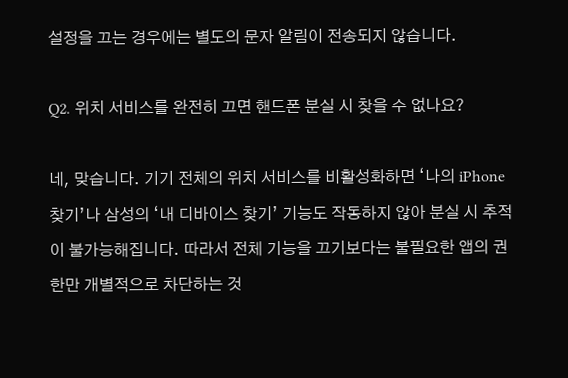설정을 끄는 경우에는 별도의 문자 알림이 전송되지 않습니다.

Q2. 위치 서비스를 완전히 끄면 핸드폰 분실 시 찾을 수 없나요?

네, 맞습니다. 기기 전체의 위치 서비스를 비활성화하면 ‘나의 iPhone 찾기’나 삼성의 ‘내 디바이스 찾기’ 기능도 작동하지 않아 분실 시 추적이 불가능해집니다. 따라서 전체 기능을 끄기보다는 불필요한 앱의 권한만 개별적으로 차단하는 것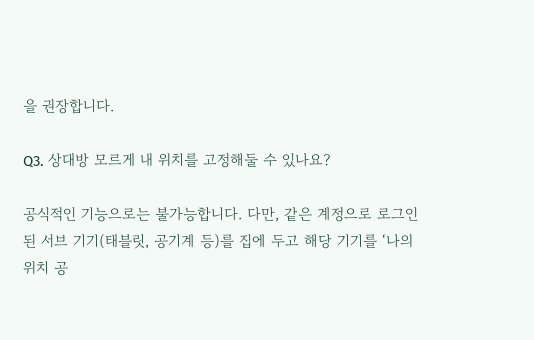을 권장합니다.

Q3. 상대방 모르게 내 위치를 고정해둘 수 있나요?

공식적인 기능으로는 불가능합니다. 다만, 같은 계정으로 로그인된 서브 기기(태블릿, 공기계 등)를 집에 두고 해당 기기를 ‘나의 위치 공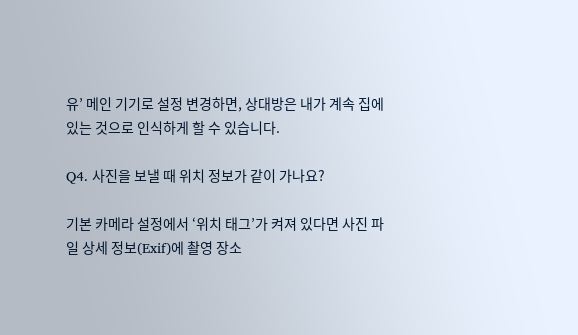유’ 메인 기기로 설정 변경하면, 상대방은 내가 계속 집에 있는 것으로 인식하게 할 수 있습니다.

Q4. 사진을 보낼 때 위치 정보가 같이 가나요?

기본 카메라 설정에서 ‘위치 태그’가 켜져 있다면 사진 파일 상세 정보(Exif)에 촬영 장소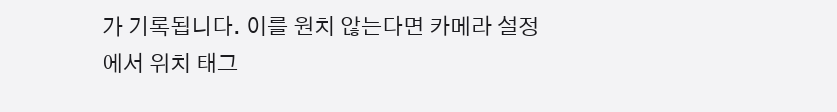가 기록됩니다. 이를 원치 않는다면 카메라 설정에서 위치 태그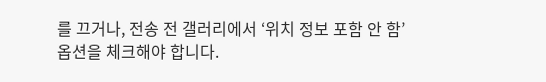를 끄거나, 전송 전 갤러리에서 ‘위치 정보 포함 안 함’ 옵션을 체크해야 합니다.